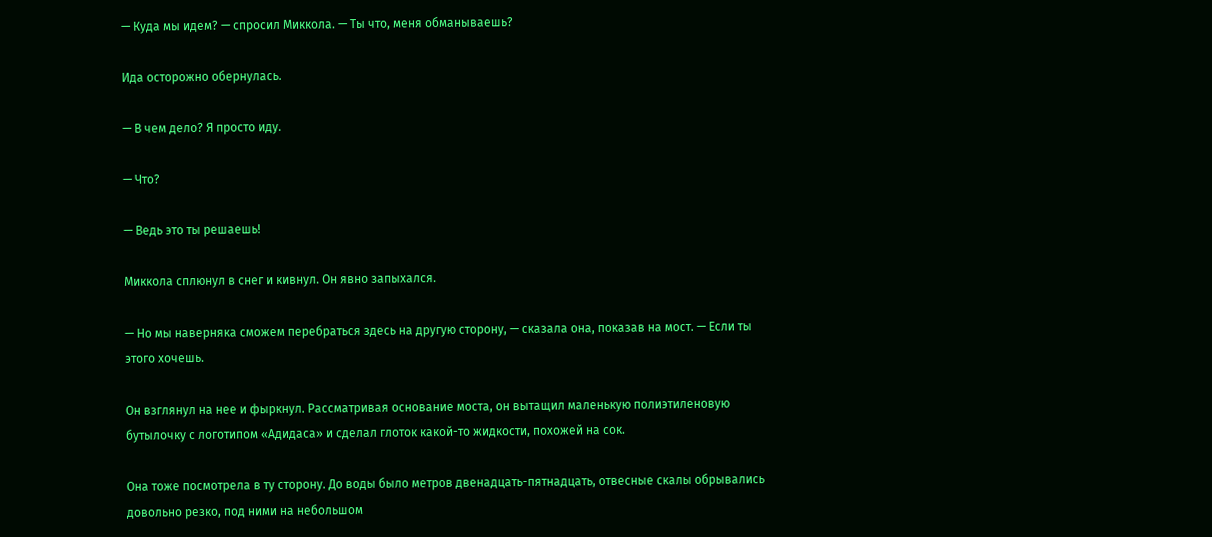— Куда мы идем? — спросил Миккола. — Ты что, меня обманываешь?

Ида осторожно обернулась.

— В чем дело? Я просто иду.

— Что?

— Ведь это ты решаешь!

Миккола сплюнул в снег и кивнул. Он явно запыхался.

— Но мы наверняка сможем перебраться здесь на другую сторону, — сказала она, показав на мост. — Если ты этого хочешь.

Он взглянул на нее и фыркнул. Рассматривая основание моста, он вытащил маленькую полиэтиленовую бутылочку с логотипом «Адидаса» и сделал глоток какой-то жидкости, похожей на сок.

Она тоже посмотрела в ту сторону. До воды было метров двенадцать-пятнадцать, отвесные скалы обрывались довольно резко, под ними на небольшом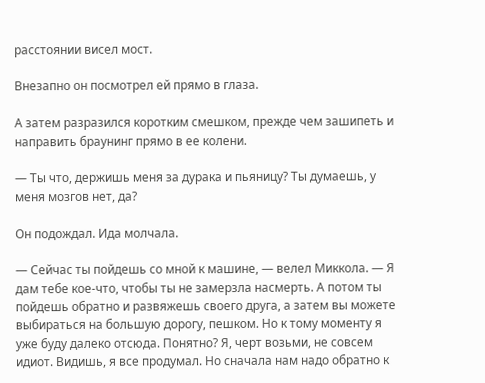расстоянии висел мост.

Внезапно он посмотрел ей прямо в глаза.

А затем разразился коротким смешком, прежде чем зашипеть и направить браунинг прямо в ее колени.

— Ты что, держишь меня за дурака и пьяницу? Ты думаешь, у меня мозгов нет, да?

Он подождал. Ида молчала.

— Сейчас ты пойдешь со мной к машине, — велел Миккола. — Я дам тебе кое-что, чтобы ты не замерзла насмерть. А потом ты пойдешь обратно и развяжешь своего друга, а затем вы можете выбираться на большую дорогу, пешком. Но к тому моменту я уже буду далеко отсюда. Понятно? Я, черт возьми, не совсем идиот. Видишь, я все продумал. Но сначала нам надо обратно к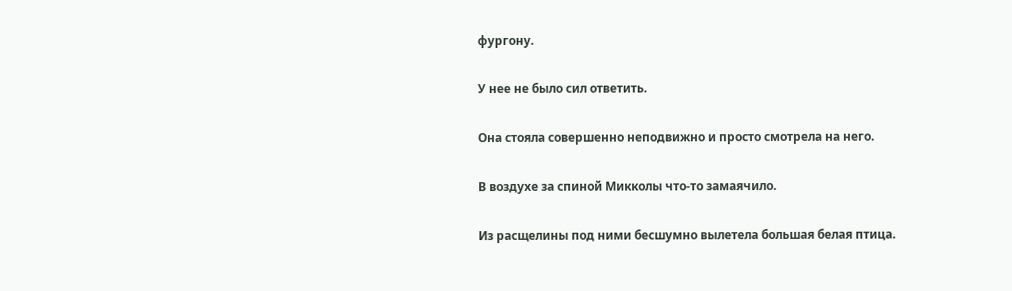фургону.

У нее не было сил ответить.

Она стояла совершенно неподвижно и просто смотрела на него.

В воздухе за спиной Микколы что-то замаячило.

Из расщелины под ними бесшумно вылетела большая белая птица.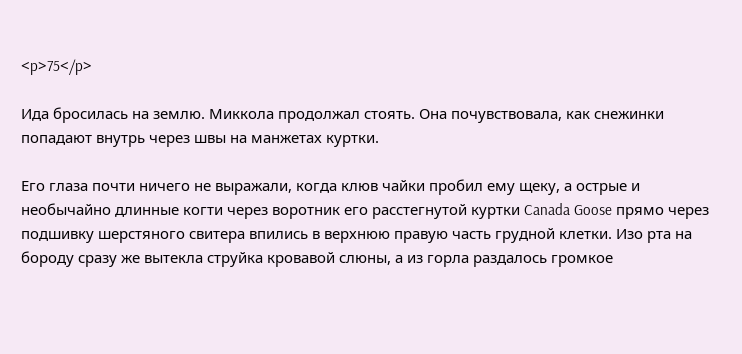<p>75</p>

Ида бросилась на землю. Миккола продолжал стоять. Она почувствовала, как снежинки попадают внутрь через швы на манжетах куртки.

Его глаза почти ничего не выражали, когда клюв чайки пробил ему щеку, а острые и необычайно длинные когти через воротник его расстегнутой куртки Canada Goose прямо через подшивку шерстяного свитера впились в верхнюю правую часть грудной клетки. Изо рта на бороду сразу же вытекла струйка кровавой слюны, а из горла раздалось громкое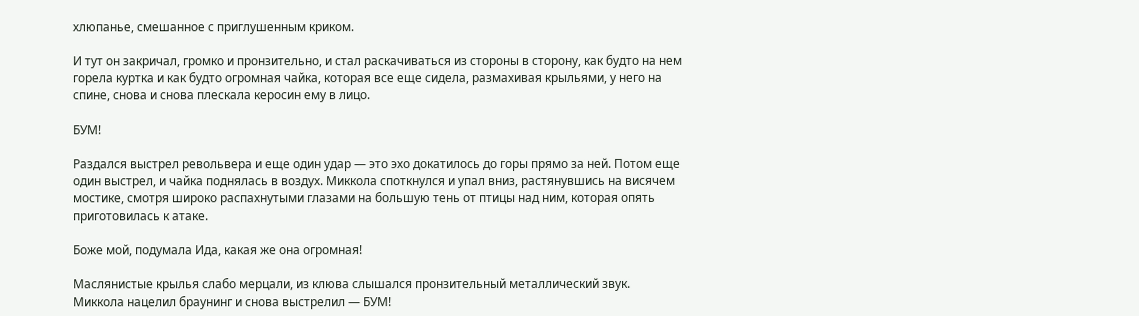хлюпанье, смешанное с приглушенным криком.

И тут он закричал, громко и пронзительно, и стал раскачиваться из стороны в сторону, как будто на нем горела куртка и как будто огромная чайка, которая все еще сидела, размахивая крыльями, у него на спине, снова и снова плескала керосин ему в лицо.

БУМ!

Раздался выстрел револьвера и еще один удар — это эхо докатилось до горы прямо за ней. Потом еще один выстрел, и чайка поднялась в воздух. Миккола споткнулся и упал вниз, растянувшись на висячем мостике, смотря широко распахнутыми глазами на большую тень от птицы над ним, которая опять приготовилась к атаке.

Боже мой, подумала Ида, какая же она огромная!

Маслянистые крылья слабо мерцали, из клюва слышался пронзительный металлический звук. Миккола нацелил браунинг и снова выстрелил — БУМ!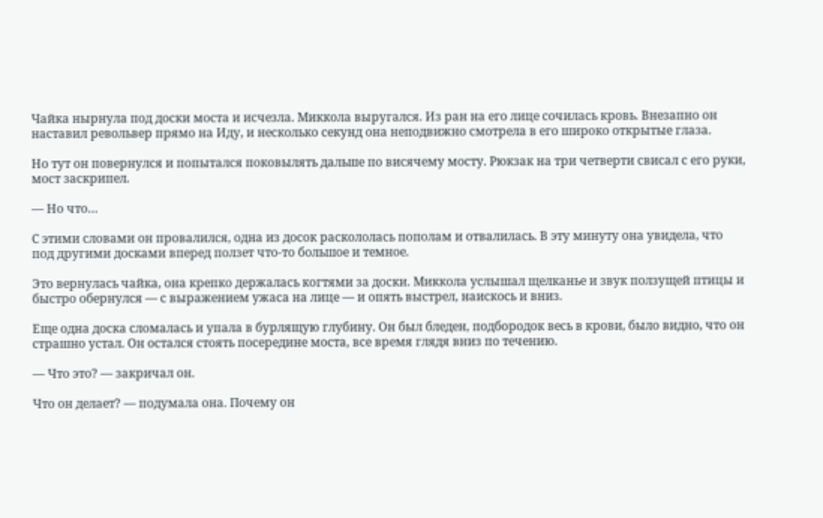Чайка нырнула под доски моста и исчезла. Миккола выругался. Из ран на его лице сочилась кровь. Внезапно он наставил револьвер прямо на Иду, и несколько секунд она неподвижно смотрела в его широко открытые глаза.

Но тут он повернулся и попытался поковылять дальше по висячему мосту. Рюкзак на три четверти свисал с его руки, мост заскрипел.

— Но что…

С этими словами он провалился, одна из досок раскололась пополам и отвалилась. В эту минуту она увидела, что под другими досками вперед ползет что-то большое и темное.

Это вернулась чайка, она крепко держалась когтями за доски. Миккола услышал щелканье и звук ползущей птицы и быстро обернулся — с выражением ужаса на лице — и опять выстрел, наискось и вниз.

Еще одна доска сломалась и упала в бурлящую глубину. Он был бледен, подбородок весь в крови, было видно, что он страшно устал. Он остался стоять посередине моста, все время глядя вниз по течению.

— Что это? — закричал он.

Что он делает? — подумала она. Почему он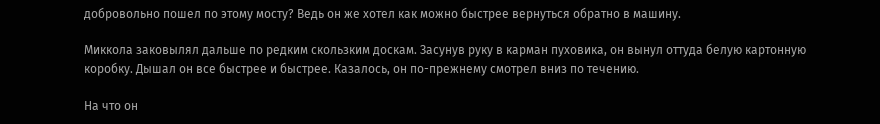добровольно пошел по этому мосту? Ведь он же хотел как можно быстрее вернуться обратно в машину.

Миккола заковылял дальше по редким скользким доскам. Засунув руку в карман пуховика, он вынул оттуда белую картонную коробку. Дышал он все быстрее и быстрее. Казалось, он по-прежнему смотрел вниз по течению.

На что он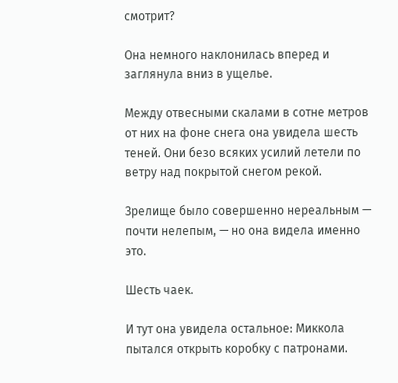смотрит?

Она немного наклонилась вперед и заглянула вниз в ущелье.

Между отвесными скалами в сотне метров от них на фоне снега она увидела шесть теней. Они безо всяких усилий летели по ветру над покрытой снегом рекой.

Зрелище было совершенно нереальным — почти нелепым, — но она видела именно это.

Шесть чаек.

И тут она увидела остальное: Миккола пытался открыть коробку с патронами.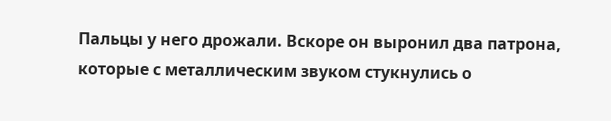Пальцы у него дрожали. Вскоре он выронил два патрона, которые с металлическим звуком стукнулись о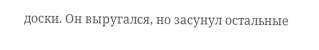доски. Он выругался, но засунул остальные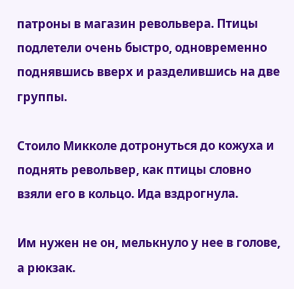патроны в магазин револьвера. Птицы подлетели очень быстро, одновременно поднявшись вверх и разделившись на две группы.

Стоило Микколе дотронуться до кожуха и поднять револьвер, как птицы словно взяли его в кольцо. Ида вздрогнула.

Им нужен не он, мелькнуло у нее в голове, а рюкзак.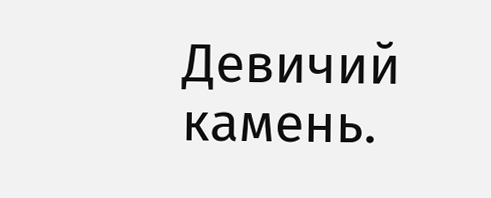Девичий камень.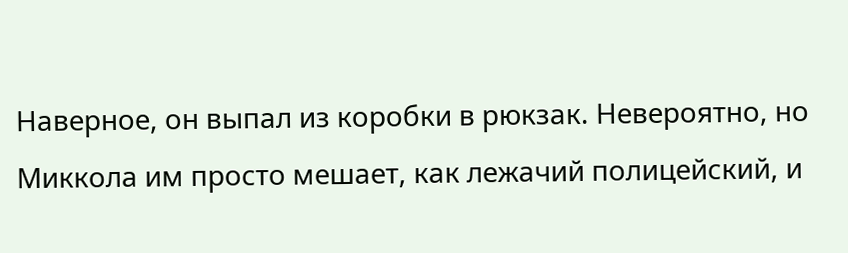Наверное, он выпал из коробки в рюкзак. Невероятно, но Миккола им просто мешает, как лежачий полицейский, и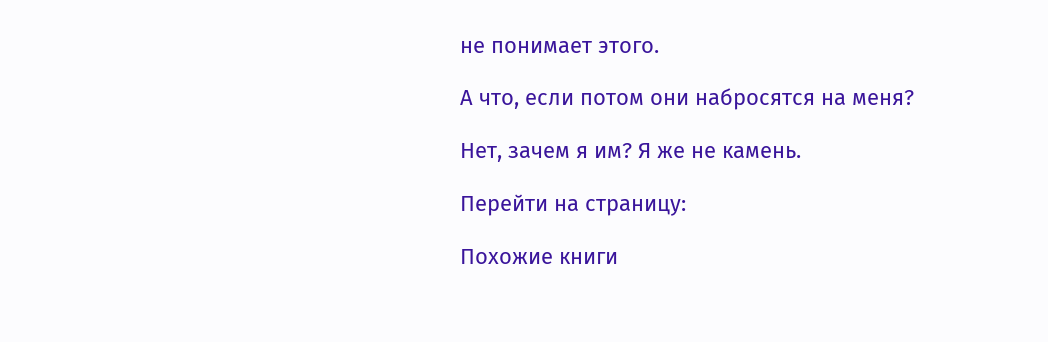не понимает этого.

А что, если потом они набросятся на меня?

Нет, зачем я им? Я же не камень.

Перейти на страницу:

Похожие книги